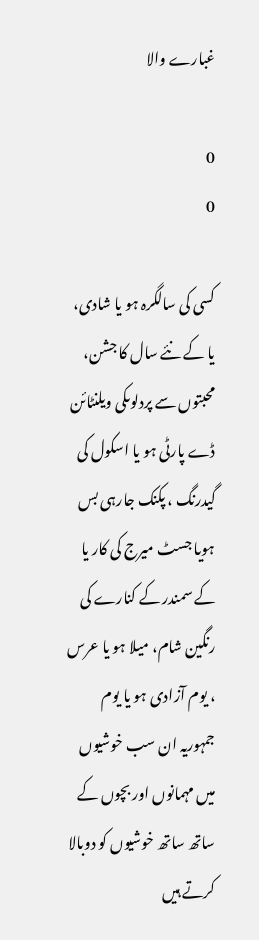غبارے والا

0
0

کسی کی سالگرہ ہو یا شادی، یا کے نئے سال کا جشن، محبتوں سے پردلوںکی ویلنٹائن ڈے پارٹی ہو یا اسکول کی گیدرنگ ، پکنک جارہی بس ہویا جسٹ میرج کی کار یا کے سمندر کے کنارے کی رنگین شام، میلا ہو یا عرس ، یوم آزادی ہو یا یوم جمہوریہ ان سب خوشیوں میں مہمانوں اور بچوں کے ساتھ ساتھ خوشیوں کو دوبالا کرتے ہیں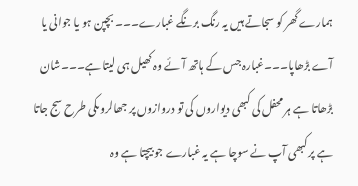ہمارے گھر کو سجاتے ہیں یہ رنگ برنگے غبارے۔۔۔ بچپن ہو یا جوانی یا آے بڑھاپا۔۔۔غبارہ جس کے ہاتھ آئے وہ کھیل ہی لیتا ہے۔۔۔شان بڑھاتا ہے ہر محفل کی کبھی دیواروں کی تو دروازوں پر جھالروںکی طرح سج جاتا ہے پر کبھی آپ نے سوچا ہے یہ غبارے جو بیچتا ہے وہ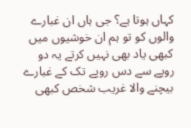کہاں ہوتا ہے؟ جی ہاں ان غبارے والوں کو تو ہم ان خوشیوں میں کبھی یاد بھی نہیں کرتے یہ دو روپے سے دس روپے تک کے غبارے بیچنے والا غریب شخص کبھی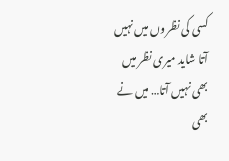کسی کی نظروں میں نہیں آتا شاید میری نظر میں بھی نہیں آتا… میں نے بھی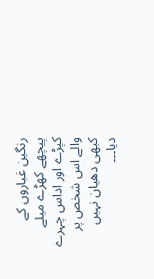رنگین غباروں کے پیچھے کھڑے میلے کپڑے اور اداس چہرے والے اس شخص پر کبھی دھیان نہیں دیا۔۔۔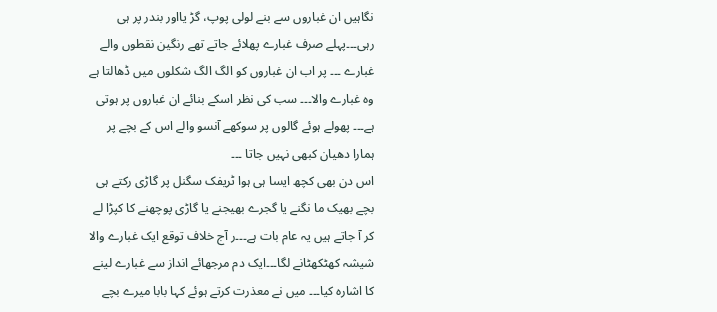نگاہیں ان غباروں سے بنے لولی پوپ، گڑ یااور بندر پر ہی رہی۔۔۔پہلے صرف غبارے پھلائے جاتے تھے رنگین نقطوں والے غبارے ۔۔۔ پر اب ان غباروں کو الگ الگ شکلوں میں ڈھالتا ہے وہ غبارے والا۔۔۔ سب کی نظر اسکے بنائے ان غباروں پر ہوتی ہے۔۔۔ پھولے ہوئے گالوں پر سوکھے آنسو والے اس کے بچے پر ہمارا دھیان کبھی نہیں جاتا ۔۔۔
اس دن بھی کچھ ایسا ہی ہوا ٹریفک سگنل پر گاڑی رکتے ہی بچے بھیک ما نگنے یا گجرے بھیجنے یا گاڑی پوچھنے کا کپڑا لے کر آ جاتے ہیں یہ عام بات ہے۔۔۔ر آج خلاف توقع ایک غبارے والا شیشہ کھٹکھٹانے لگا۔۔۔ایک دم مرجھائے انداز سے غبارے لینے کا اشارہ کیا۔۔۔ میں نے معذرت کرتے ہوئے کہا بابا میرے بچے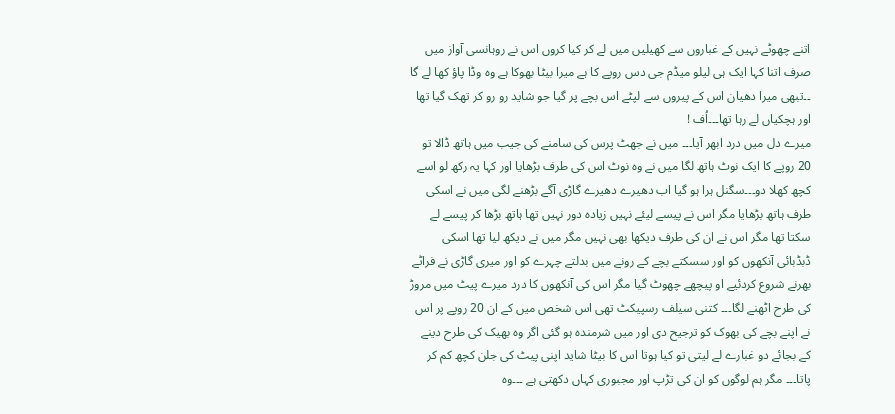اتنے چھوٹے نہیں کے غباروں سے کھیلیں میں لے کر کیا کروں اس نے روہانسی آواز میں صرف اتنا کہا ایک ہی لیلو میڈم جی دس روپے کا ہے میرا بیٹا بھوکا ہے وہ وڈا پاؤ کھا لے گا ۔۔تبھی میرا دھیان اس کے پیروں سے لپٹے اس بچے پر گیا جو شاید رو رو کر تھک گیا تھا اور ہچکیاں لے رہا تھا۔۔۔اُف !
میرے دل میں درد ابھر آیا۔۔۔ میں نے جھٹ پرس کی سامنے کی جیب میں ہاتھ ڈالا تو 20 روپے کا ایک نوٹ ہاتھ لگا میں نے وہ نوٹ اس کی طرف بڑھایا اور کہا یہ رکھ لو اسے کچھ کھلا دو۔۔۔سگنل ہرا ہو گیا اب دھیرے دھیرے گاڑی آگے بڑھنے لگی میں نے اسکی طرف ہاتھ بڑھایا مگر اس نے پیسے لیئے نہیں زیادہ دور نہیں تھا ہاتھ بڑھا کر پیسے لے سکتا تھا مگر اس نے ان کی طرف دیکھا بھی نہیں مگر میں نے دیکھ لیا تھا اسکی ڈبڈبائی آنکھوں کو اور سسکتے بچے کے رونے میں بدلتے چہرے کو اور میری گاڑی نے فراٹے بھرنے شروع کردئیے او پیچھے چھوٹ گیا مگر اس کی آنکھوں کا درد میرے پیٹ میں مروڑ کی طرح اٹھنے لگا۔۔۔ کتنی سیلف رسپیکٹ تھی اس شخص میں کے ان 20 روپے پر اس نے اپنے بچے کی بھوک کو ترجیح دی اور میں شرمندہ ہو گئی اگر وہ بھیک کی طرح دینے کے بجائے دو غبارے لے لیتی تو کیا ہوتا اس کا بیٹا شاید اپنی پیٹ کی جلن کچھ کم کر پاتا۔۔۔ مگر ہم لوگوں کو ان کی تڑپ اور مجبوری کہاں دکھتی ہے ۔۔۔وہ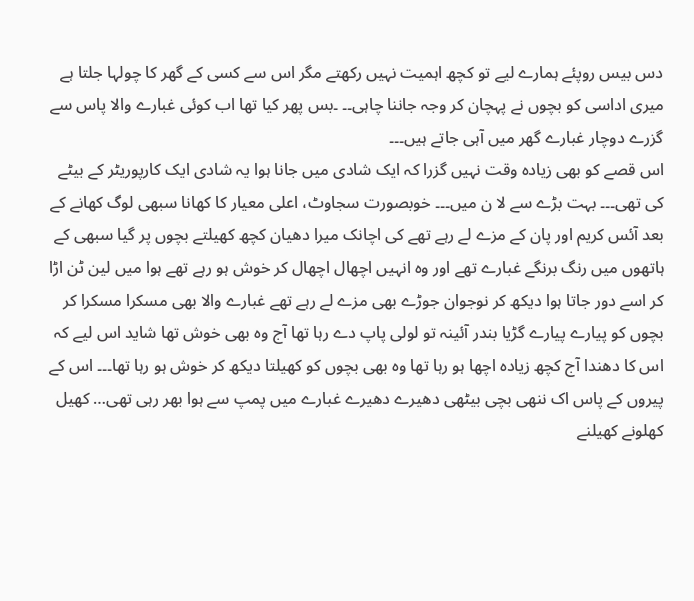دس بیس روپئے ہمارے لیے تو کچھ اہمیت نہیں رکھتے مگر اس سے کسی کے گھر کا چولہا جلتا ہے میری اداسی کو بچوں نے پہچان کر وجہ جاننا چاہی۔۔ ۔بس پھر کیا تھا اب کوئی غبارے والا پاس سے گزرے دوچار غبارے گھر میں آہی جاتے ہیں۔۔۔
اس قصے کو بھی زیادہ وقت نہیں گزرا کہ ایک شادی میں جانا ہوا یہ شادی ایک کارپوریٹر کے بیٹے کی تھی۔۔۔ بہت بڑے سے لا ن میں۔۔۔ خوبصورت سجاوٹ، اعلی معیار کا کھانا سبھی لوگ کھانے کے بعد آئس کریم اور پان کے مزے لے رہے تھے کی اچانک میرا دھیان کچھ کھیلتے بچوں پر گیا سبھی کے ہاتھوں میں رنگ برنگے غبارے تھے اور وہ انہیں اچھال اچھال کر خوش ہو رہے تھے ہوا میں لین ٹن اڑا کر اسے دور جاتا ہوا دیکھ کر نوجوان جوڑے بھی مزے لے رہے تھے غبارے والا بھی مسکرا مسکرا کر بچوں کو پیارے پیارے گڑیا بندر آئینہ تو لولی پاپ دے رہا تھا آج وہ بھی خوش تھا شاید اس لیے کہ اس کا دھندا آج کچھ زیادہ اچھا ہو رہا تھا وہ بھی بچوں کو کھیلتا دیکھ کر خوش ہو رہا تھا۔۔۔ اس کے پیروں کے پاس اک ننھی بچی بیٹھی دھیرے دھیرے غبارے میں پمپ سے ہوا بھر رہی تھی… کھیل کھلونے کھیلنے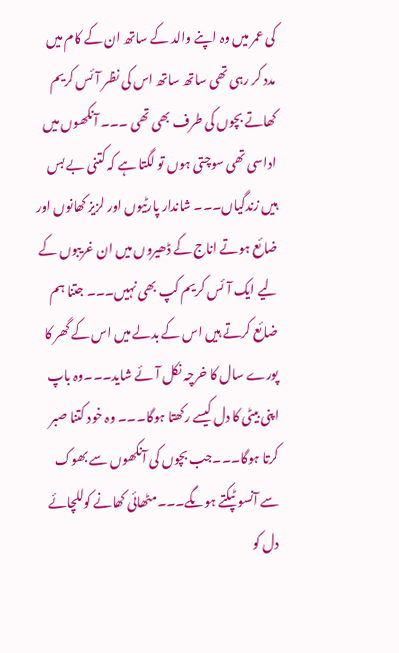کی عمر میں وہ اپنے والد کے ساتھ ان کے کام میں مدد کر رہی تھی ساتھ ساتھ اس کی نظر آئس کریم کھاتے بچوں کی طرف بھی تھی ۔۔۔ آنکھوں میں اداسی تھی سوچتی ہوں تو لگتا ہے کہ کتنی بے بس ہیں زندگیاں۔۔۔ شاندار پارٹیوں اور لزیز کھانوں اور ضائع ہوتے اناج کے ڈھیروں میں ان غریبوں کے لیے ایک آئس کریم کپ بھی نہیں۔۔۔ جتنا ہم ضائع کرتے ہیں اس کے بدلے میں اس کے گھر کا پورے سال کا خرچہ نکل آئے شاید۔۔۔وہ باپ اپنی بیٹی کا دل کیسے رکھتا ہوگا۔۔۔ وہ خود کتنا صبر کرتا ہوگا۔۔۔جب بچوں کی آنکھوں سے بھوک سے آنسو ٹپکتے ہوںگے۔۔۔مٹھائی کھانے کوللچائے دل کو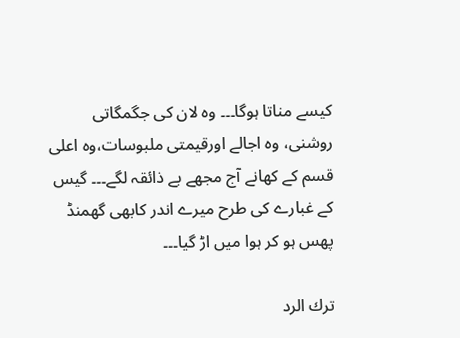کیسے مناتا ہوگا۔۔۔ وہ لان کی جگمگاتی روشنی، وہ اجالے اورقیمتی ملبوسات،وہ اعلی قسم کے کھانے آج مجھے بے ذائقہ لگے۔۔۔ گیس کے غبارے کی طرح میرے اندر کابھی گھمنڈ پھس ہو کر ہوا میں اڑ گیا۔۔۔

ترك الرد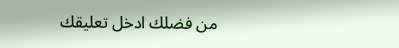من فضلك ادخل تعليقك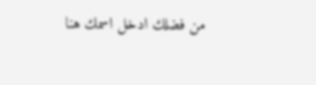من فضلك ادخل اسمك هنا